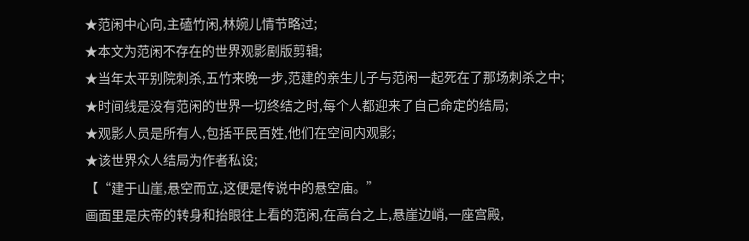★范闲中心向,主磕竹闲,林婉儿情节略过;
★本文为范闲不存在的世界观影剧版剪辑;
★当年太平别院刺杀,五竹来晚一步,范建的亲生儿子与范闲一起死在了那场刺杀之中;
★时间线是没有范闲的世界一切终结之时,每个人都迎来了自己命定的结局;
★观影人员是所有人,包括平民百姓,他们在空间内观影;
★该世界众人结局为作者私设;
【“建于山崖,悬空而立,这便是传说中的悬空庙。”
画面里是庆帝的转身和抬眼往上看的范闲,在高台之上,悬崖边峭,一座宫殿,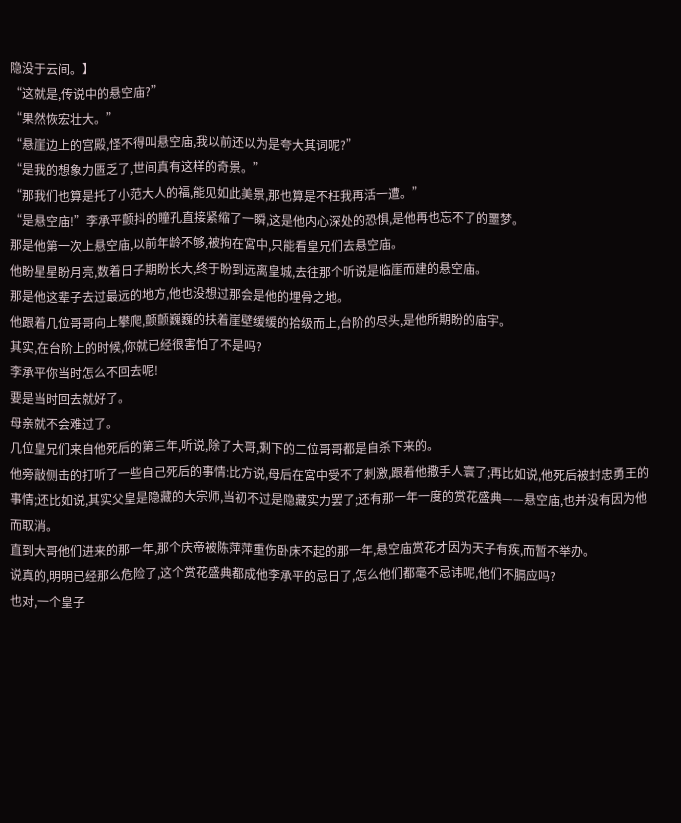隐没于云间。】
“这就是,传说中的悬空庙?”
“果然恢宏壮大。”
“悬崖边上的宫殿,怪不得叫悬空庙,我以前还以为是夸大其词呢?”
“是我的想象力匮乏了,世间真有这样的奇景。”
“那我们也算是托了小范大人的福,能见如此美景,那也算是不枉我再活一遭。”
“是悬空庙!”李承平颤抖的瞳孔直接紧缩了一瞬,这是他内心深处的恐惧,是他再也忘不了的噩梦。
那是他第一次上悬空庙,以前年龄不够,被拘在宮中,只能看皇兄们去悬空庙。
他盼星星盼月亮,数着日子期盼长大,终于盼到远离皇城,去往那个听说是临崖而建的悬空庙。
那是他这辈子去过最远的地方,他也没想过那会是他的埋骨之地。
他跟着几位哥哥向上攀爬,颤颤巍巍的扶着崖壁缓缓的拾级而上,台阶的尽头,是他所期盼的庙宇。
其实,在台阶上的时候,你就已经很害怕了不是吗?
李承平你当时怎么不回去呢!
要是当时回去就好了。
母亲就不会难过了。
几位皇兄们来自他死后的第三年,听说,除了大哥,剩下的二位哥哥都是自杀下来的。
他旁敲侧击的打听了一些自己死后的事情:比方说,母后在宮中受不了刺激,跟着他撒手人寰了;再比如说,他死后被封忠勇王的事情;还比如说,其实父皇是隐藏的大宗师,当初不过是隐藏实力罢了;还有那一年一度的赏花盛典——悬空庙,也并没有因为他而取消。
直到大哥他们进来的那一年,那个庆帝被陈萍萍重伤卧床不起的那一年,悬空庙赏花才因为天子有疾,而暂不举办。
说真的,明明已经那么危险了,这个赏花盛典都成他李承平的忌日了,怎么他们都毫不忌讳呢,他们不膈应吗?
也对,一个皇子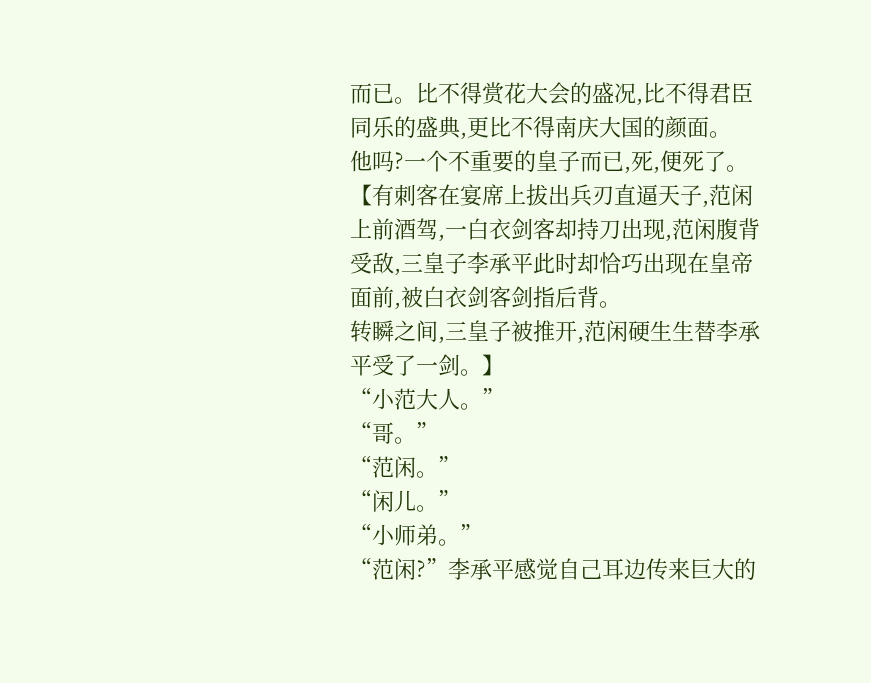而已。比不得赏花大会的盛况,比不得君臣同乐的盛典,更比不得南庆大国的颜面。
他吗?一个不重要的皇子而已,死,便死了。
【有刺客在宴席上拔出兵刃直逼天子,范闲上前酒驾,一白衣剑客却持刀出现,范闲腹背受敌,三皇子李承平此时却恰巧出现在皇帝面前,被白衣剑客剑指后背。
转瞬之间,三皇子被推开,范闲硬生生替李承平受了一剑。】
“小范大人。”
“哥。”
“范闲。”
“闲儿。”
“小师弟。”
“范闲?”李承平感觉自己耳边传来巨大的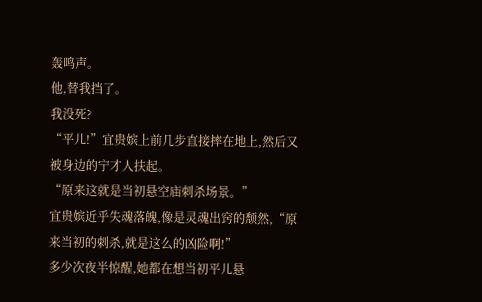轰鸣声。
他,替我挡了。
我没死?
“平儿!”宜贵嫔上前几步直接摔在地上,然后又被身边的宁才人扶起。
“原来这就是当初悬空庙刺杀场景。”
宜贵嫔近乎失魂落魄,像是灵魂出窍的颓然,“原来当初的刺杀,就是这么的凶险啊!”
多少次夜半惊醒,她都在想当初平儿悬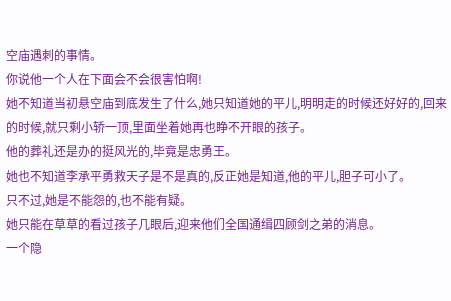空庙遇刺的事情。
你说他一个人在下面会不会很害怕啊!
她不知道当初悬空庙到底发生了什么,她只知道她的平儿,明明走的时候还好好的,回来的时候,就只剩小轿一顶,里面坐着她再也睁不开眼的孩子。
他的葬礼还是办的挺风光的,毕竟是忠勇王。
她也不知道李承平勇救天子是不是真的,反正她是知道,他的平儿,胆子可小了。
只不过,她是不能怨的,也不能有疑。
她只能在草草的看过孩子几眼后,迎来他们全国通缉四顾剑之弟的消息。
一个隐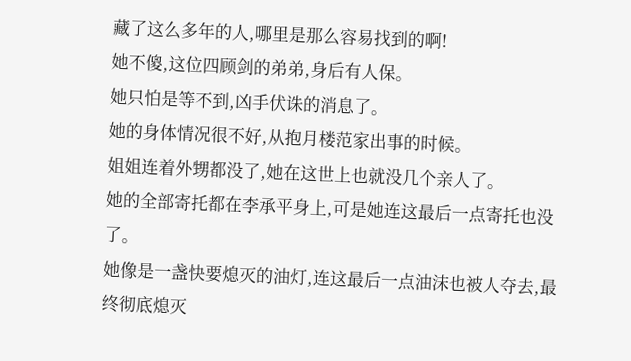藏了这么多年的人,哪里是那么容易找到的啊!
她不傻,这位四顾剑的弟弟,身后有人保。
她只怕是等不到,凶手伏诛的消息了。
她的身体情况很不好,从抱月楼范家出事的时候。
姐姐连着外甥都没了,她在这世上也就没几个亲人了。
她的全部寄托都在李承平身上,可是她连这最后一点寄托也没了。
她像是一盏快要熄灭的油灯,连这最后一点油沫也被人夺去,最终彻底熄灭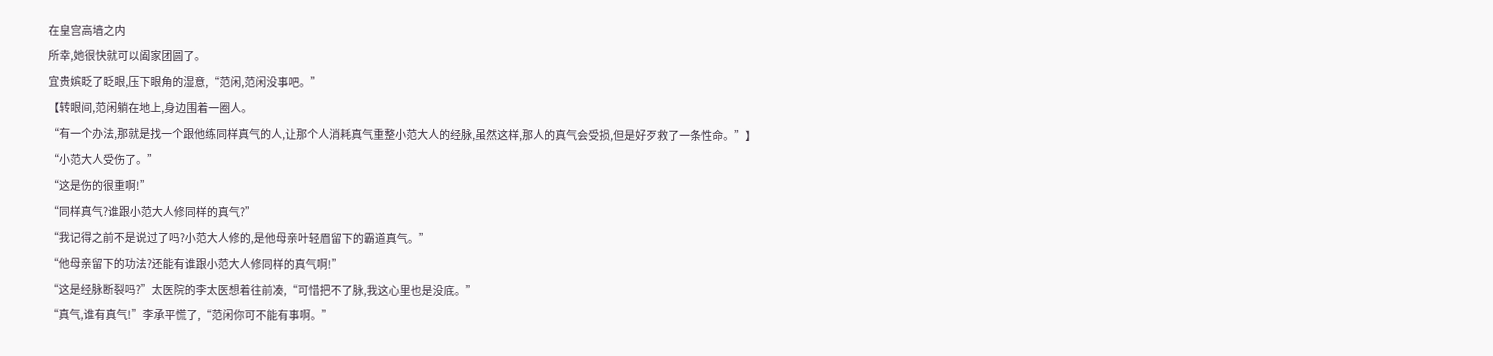在皇宫高墙之内
所幸,她很快就可以阖家团圆了。
宜贵嫔眨了眨眼,压下眼角的湿意,“范闲,范闲没事吧。”
【转眼间,范闲躺在地上,身边围着一圈人。
“有一个办法,那就是找一个跟他练同样真气的人,让那个人消耗真气重整小范大人的经脉,虽然这样,那人的真气会受损,但是好歹救了一条性命。”】
“小范大人受伤了。”
“这是伤的很重啊!”
“同样真气?谁跟小范大人修同样的真气?”
“我记得之前不是说过了吗?小范大人修的,是他母亲叶轻眉留下的霸道真气。”
“他母亲留下的功法?还能有谁跟小范大人修同样的真气啊!”
“这是经脉断裂吗?”太医院的李太医想着往前凑,“可惜把不了脉,我这心里也是没底。”
“真气,谁有真气!”李承平慌了,“范闲你可不能有事啊。”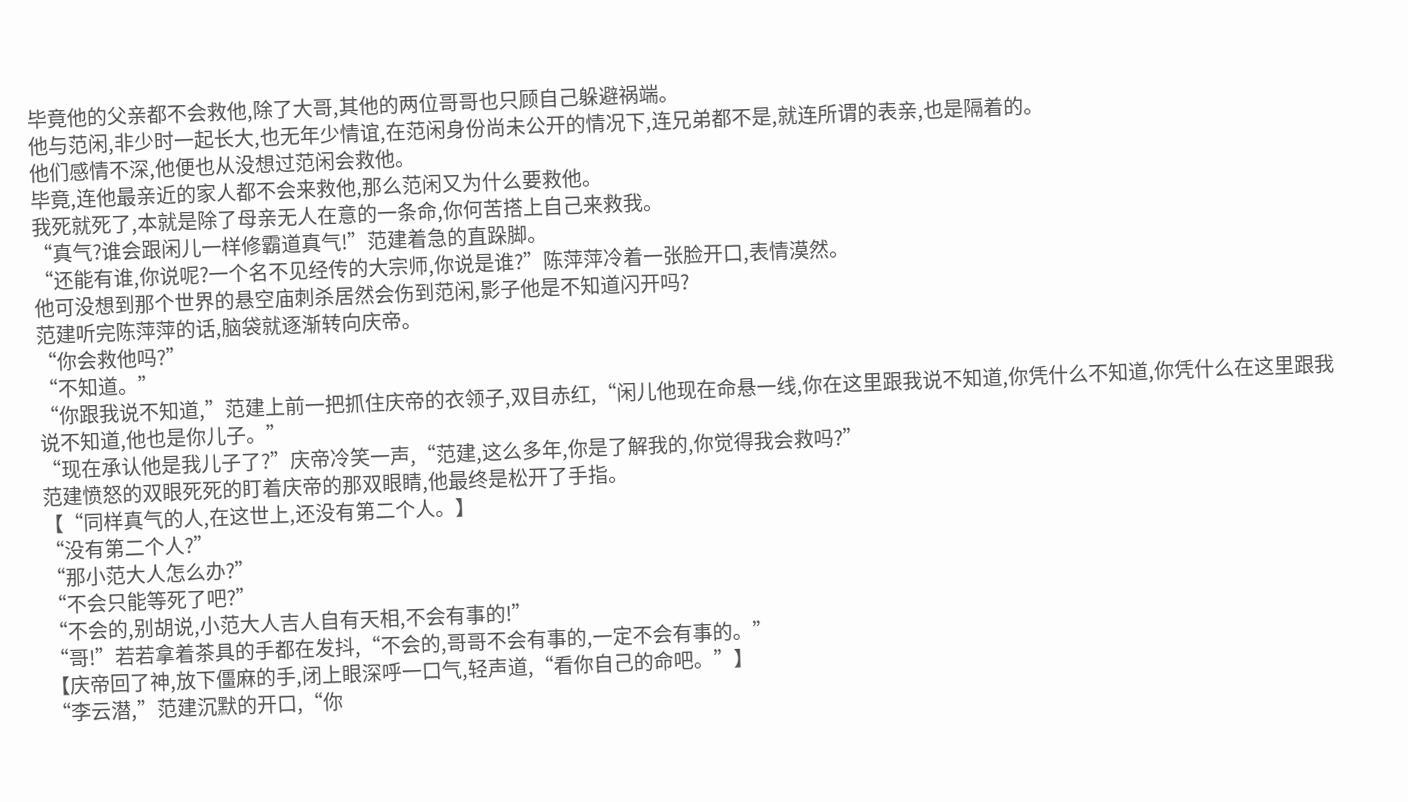毕竟他的父亲都不会救他,除了大哥,其他的两位哥哥也只顾自己躲避祸端。
他与范闲,非少时一起长大,也无年少情谊,在范闲身份尚未公开的情况下,连兄弟都不是,就连所谓的表亲,也是隔着的。
他们感情不深,他便也从没想过范闲会救他。
毕竟,连他最亲近的家人都不会来救他,那么范闲又为什么要救他。
我死就死了,本就是除了母亲无人在意的一条命,你何苦搭上自己来救我。
“真气?谁会跟闲儿一样修霸道真气!”范建着急的直跺脚。
“还能有谁,你说呢?一个名不见经传的大宗师,你说是谁?”陈萍萍冷着一张脸开口,表情漠然。
他可没想到那个世界的悬空庙刺杀居然会伤到范闲,影子他是不知道闪开吗?
范建听完陈萍萍的话,脑袋就逐渐转向庆帝。
“你会救他吗?”
“不知道。”
“你跟我说不知道,”范建上前一把抓住庆帝的衣领子,双目赤红,“闲儿他现在命悬一线,你在这里跟我说不知道,你凭什么不知道,你凭什么在这里跟我说不知道,他也是你儿子。”
“现在承认他是我儿子了?”庆帝冷笑一声,“范建,这么多年,你是了解我的,你觉得我会救吗?”
范建愤怒的双眼死死的盯着庆帝的那双眼睛,他最终是松开了手指。
【“同样真气的人,在这世上,还没有第二个人。】
“没有第二个人?”
“那小范大人怎么办?”
“不会只能等死了吧?”
“不会的,别胡说,小范大人吉人自有天相,不会有事的!”
“哥!”若若拿着茶具的手都在发抖,“不会的,哥哥不会有事的,一定不会有事的。”
【庆帝回了神,放下僵麻的手,闭上眼深呼一口气,轻声道,“看你自己的命吧。”】
“李云潜,”范建沉默的开口,“你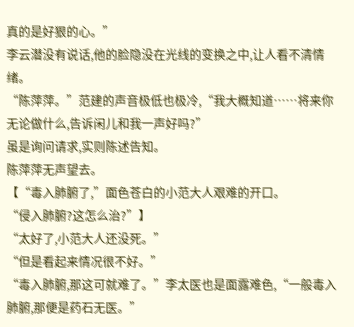真的是好狠的心。”
李云潜没有说话,他的脸隐没在光线的变换之中,让人看不清情绪。
“陈萍萍。”范建的声音极低也极冷,“我大概知道……将来你无论做什么,告诉闲儿和我一声好吗?”
虽是询问请求,实则陈述告知。
陈萍萍无声望去。
【“毒入肺腑了,”面色苍白的小范大人艰难的开口。
“侵入肺腑?这怎么治?”】
“太好了,小范大人还没死。”
“但是看起来情况很不好。”
“毒入肺腑,那这可就难了。”李太医也是面露难色,“一般毒入肺腑,那便是药石无医。”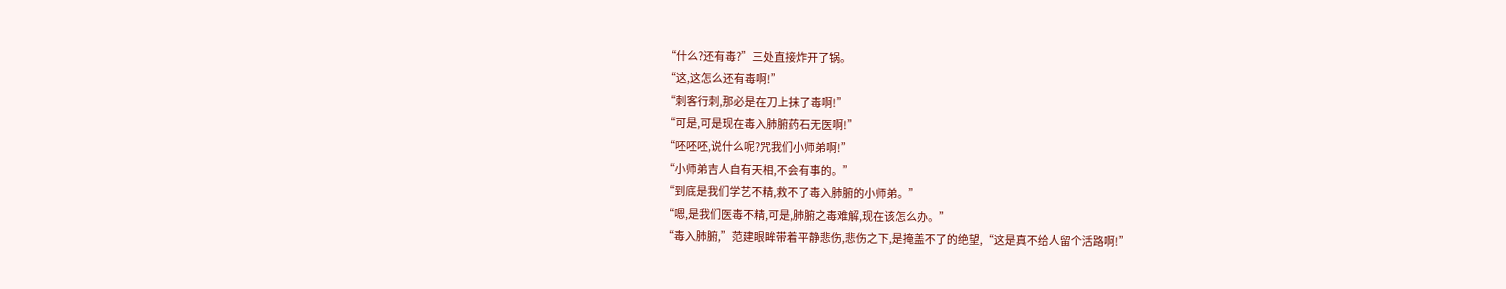“什么?还有毒?”三处直接炸开了锅。
“这,这怎么还有毒啊!”
“刺客行刺,那必是在刀上抹了毒啊!”
“可是,可是现在毒入肺腑药石无医啊!”
“呸呸呸,说什么呢?咒我们小师弟啊!”
“小师弟吉人自有天相,不会有事的。”
“到底是我们学艺不精,救不了毒入肺腑的小师弟。”
“嗯,是我们医毒不精,可是,肺腑之毒难解,现在该怎么办。”
“毒入肺腑,”范建眼眸带着平静悲伤,悲伤之下,是掩盖不了的绝望,“这是真不给人留个活路啊!”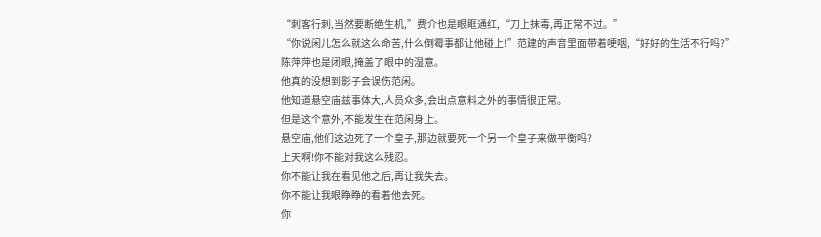“刺客行刺,当然要断绝生机,”费介也是眼眶通红,“刀上抹毒,再正常不过。”
“你说闲儿怎么就这么命苦,什么倒霉事都让他碰上!”范建的声音里面带着哽咽,“好好的生活不行吗?”
陈萍萍也是闭眼,掩盖了眼中的湿意。
他真的没想到影子会误伤范闲。
他知道悬空庙兹事体大,人员众多,会出点意料之外的事情很正常。
但是这个意外,不能发生在范闲身上。
悬空庙,他们这边死了一个皇子,那边就要死一个另一个皇子来做平衡吗?
上天啊!你不能对我这么残忍。
你不能让我在看见他之后,再让我失去。
你不能让我眼睁睁的看着他去死。
你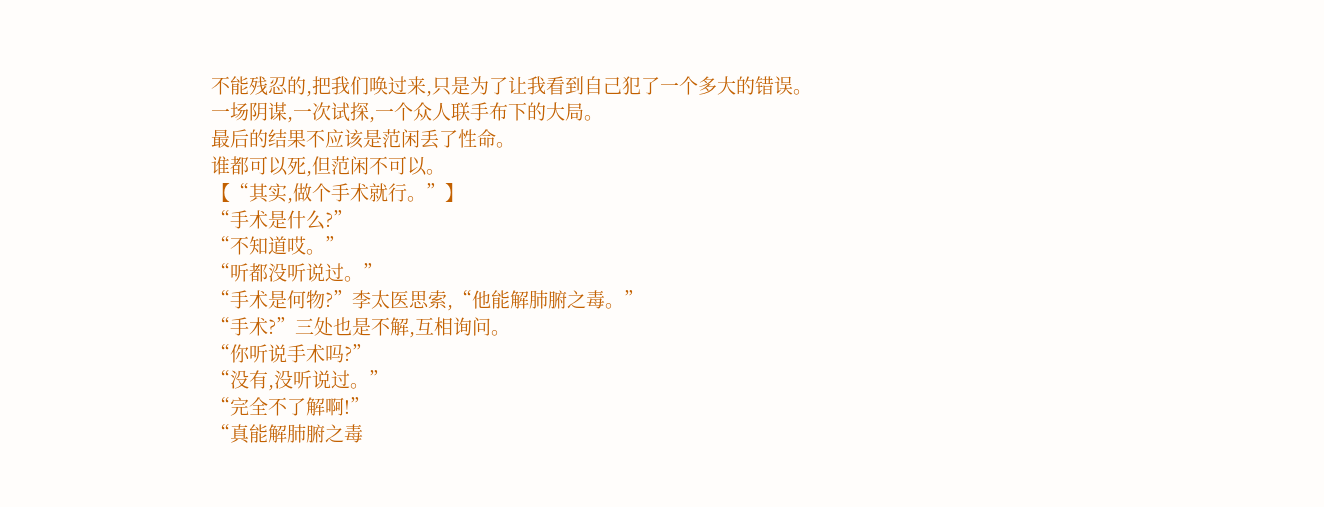不能残忍的,把我们唤过来,只是为了让我看到自己犯了一个多大的错误。
一场阴谋,一次试探,一个众人联手布下的大局。
最后的结果不应该是范闲丢了性命。
谁都可以死,但范闲不可以。
【“其实,做个手术就行。”】
“手术是什么?”
“不知道哎。”
“听都没听说过。”
“手术是何物?”李太医思索,“他能解肺腑之毒。”
“手术?”三处也是不解,互相询问。
“你听说手术吗?”
“没有,没听说过。”
“完全不了解啊!”
“真能解肺腑之毒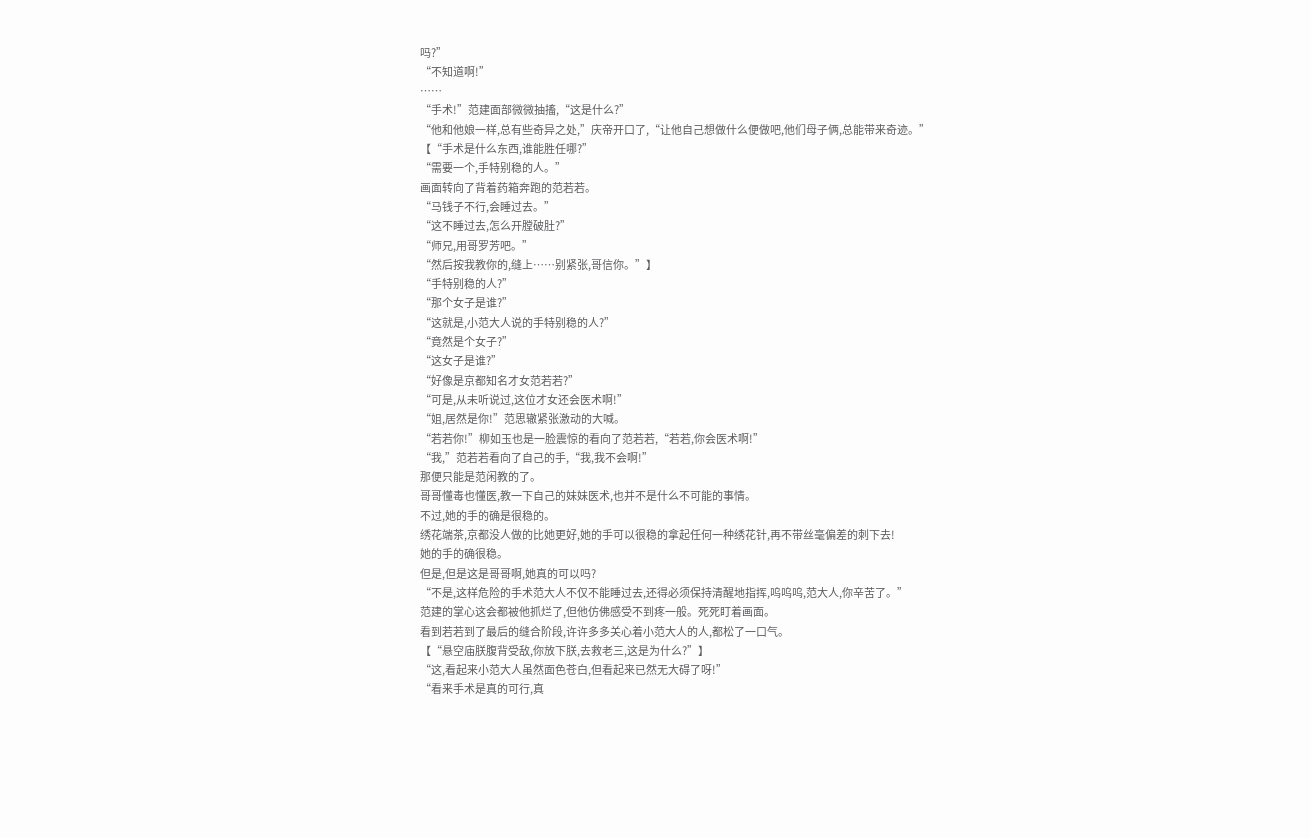吗?”
“不知道啊!”
……
“手术!”范建面部微微抽搐,“这是什么?”
“他和他娘一样,总有些奇异之处,”庆帝开口了,“让他自己想做什么便做吧,他们母子俩,总能带来奇迹。”
【“手术是什么东西,谁能胜任哪?”
“需要一个,手特别稳的人。”
画面转向了背着药箱奔跑的范若若。
“马钱子不行,会睡过去。”
“这不睡过去,怎么开膛破肚?”
“师兄,用哥罗芳吧。”
“然后按我教你的,缝上……别紧张,哥信你。”】
“手特别稳的人?”
“那个女子是谁?”
“这就是,小范大人说的手特别稳的人?”
“竟然是个女子?”
“这女子是谁?”
“好像是京都知名才女范若若?”
“可是,从未听说过,这位才女还会医术啊!”
“姐,居然是你!”范思辙紧张激动的大喊。
“若若你!”柳如玉也是一脸震惊的看向了范若若,“若若,你会医术啊!”
“我,”范若若看向了自己的手,“我,我不会啊!”
那便只能是范闲教的了。
哥哥懂毒也懂医,教一下自己的妹妹医术,也并不是什么不可能的事情。
不过,她的手的确是很稳的。
绣花端茶,京都没人做的比她更好,她的手可以很稳的拿起任何一种绣花针,再不带丝毫偏差的刺下去!
她的手的确很稳。
但是,但是这是哥哥啊,她真的可以吗?
“不是,这样危险的手术范大人不仅不能睡过去,还得必须保持清醒地指挥,呜呜呜,范大人,你辛苦了。”
范建的掌心这会都被他抓烂了,但他仿佛感受不到疼一般。死死盯着画面。
看到若若到了最后的缝合阶段,许许多多关心着小范大人的人,都松了一口气。
【“悬空庙朕腹背受敌,你放下朕,去救老三,这是为什么?”】
“这,看起来小范大人虽然面色苍白,但看起来已然无大碍了呀!”
“看来手术是真的可行,真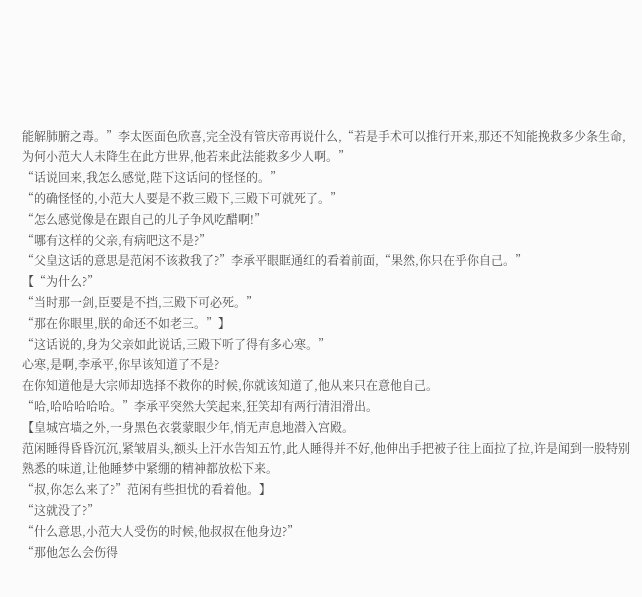能解肺腑之毒。”李太医面色欣喜,完全没有管庆帝再说什么,“若是手术可以推行开来,那还不知能挽救多少条生命,为何小范大人未降生在此方世界,他若来此法能救多少人啊。”
“话说回来,我怎么感觉,陛下这话问的怪怪的。”
“的确怪怪的,小范大人要是不救三殿下,三殿下可就死了。”
“怎么感觉像是在跟自己的儿子争风吃醋啊!”
“哪有这样的父亲,有病吧这不是?”
“父皇这话的意思是范闲不该救我了?”李承平眼眶通红的看着前面,“果然,你只在乎你自己。”
【“为什么?”
“当时那一剑,臣要是不挡,三殿下可必死。”
“那在你眼里,朕的命还不如老三。”】
“这话说的,身为父亲如此说话,三殿下听了得有多心寒。”
心寒,是啊,李承平,你早该知道了不是?
在你知道他是大宗师却选择不救你的时候,你就该知道了,他从来只在意他自己。
“哈,哈哈哈哈哈。”李承平突然大笑起来,狂笑却有两行清泪滑出。
【皇城宫墙之外,一身黑色衣裳蒙眼少年,悄无声息地潜入宫殿。
范闲睡得昏昏沉沉,紧皱眉头,额头上汗水告知五竹,此人睡得并不好,他伸出手把被子往上面拉了拉,许是闻到一股特别熟悉的味道,让他睡梦中紧绷的精神都放松下来。
“叔,你怎么来了?”范闲有些担忧的看着他。】
“这就没了?”
“什么意思,小范大人受伤的时候,他叔叔在他身边?”
“那他怎么会伤得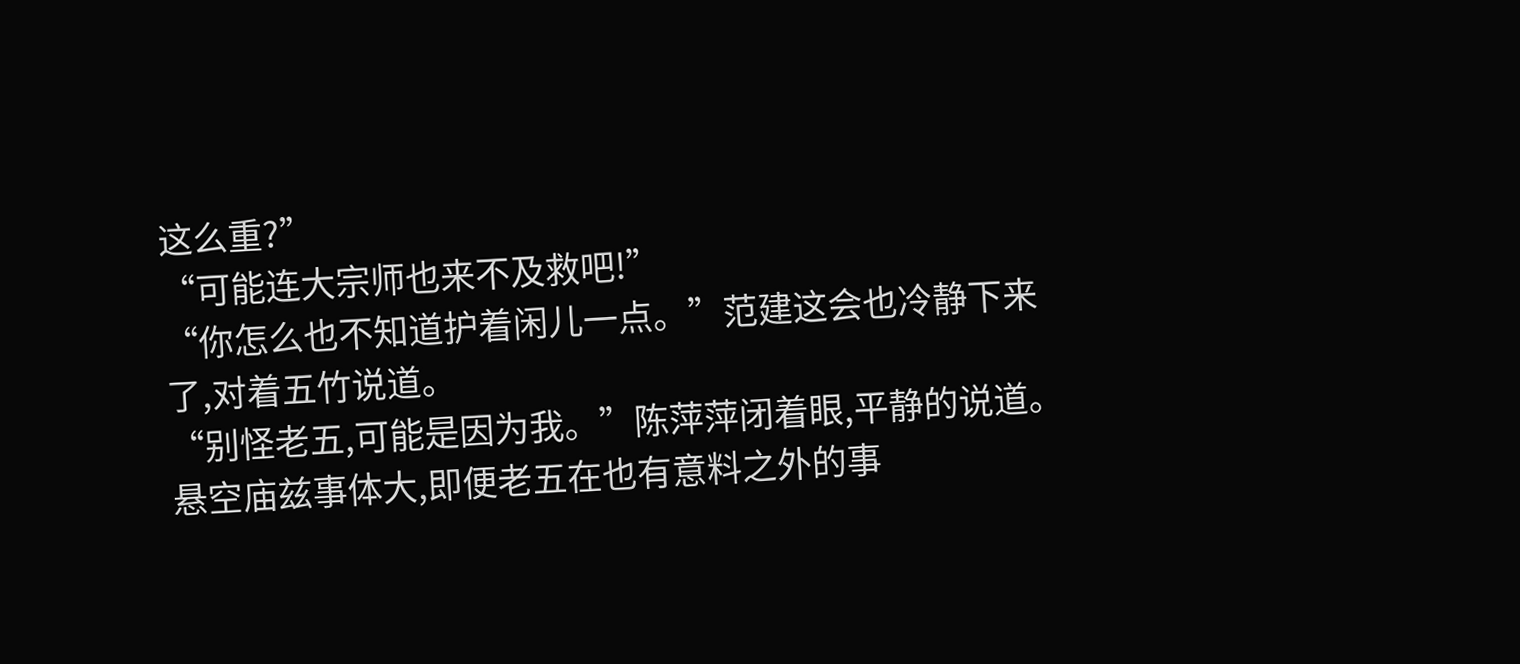这么重?”
“可能连大宗师也来不及救吧!”
“你怎么也不知道护着闲儿一点。”范建这会也冷静下来了,对着五竹说道。
“别怪老五,可能是因为我。”陈萍萍闭着眼,平静的说道。悬空庙兹事体大,即便老五在也有意料之外的事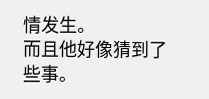情发生。
而且他好像猜到了些事。